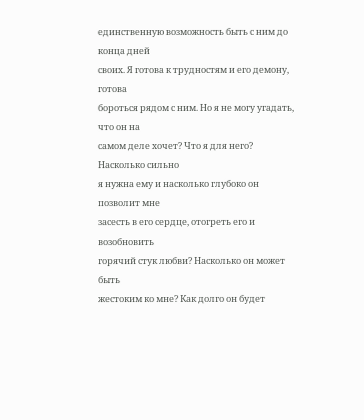единственную возможность быть с ним до конца дней
своих. Я готова к трудностям и его демону, готова
бороться рядом с ним. Но я не могу угадать, что он на
самом деле хочет? Что я для него? Насколько сильно
я нужна ему и насколько глубоко он позволит мне
засесть в его сердце, отогреть его и возобновить
горячий стук любви? Насколько он может быть
жестоким ко мне? Как долго он будет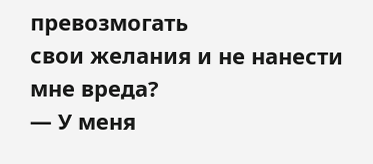превозмогать
свои желания и не нанести мне вреда?
— У меня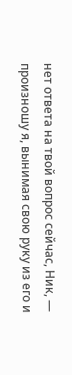нет ответа на твой вопрос сейчас, Ник, — произношу я, вынимая свою руку из его и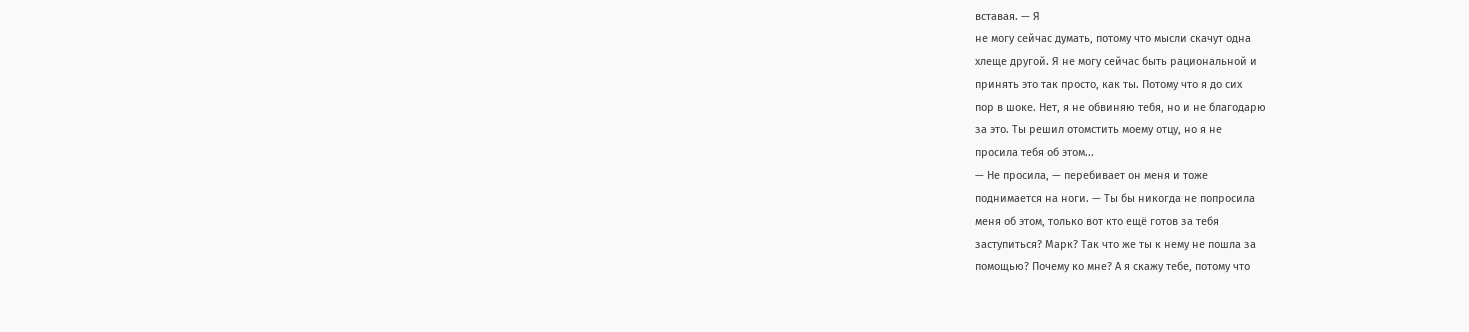вставая. — Я
не могу сейчас думать, потому что мысли скачут одна
хлеще другой. Я не могу сейчас быть рациональной и
принять это так просто, как ты. Потому что я до сих
пор в шоке. Нет, я не обвиняю тебя, но и не благодарю
за это. Ты решил отомстить моему отцу, но я не
просила тебя об этом...
— Не просила, — перебивает он меня и тоже
поднимается на ноги. — Ты бы никогда не попросила
меня об этом, только вот кто ещё готов за тебя
заступиться? Марк? Так что же ты к нему не пошла за
помощью? Почему ко мне? А я скажу тебе, потому что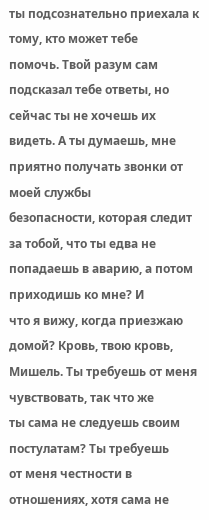ты подсознательно приехала к тому, кто может тебе
помочь. Твой разум сам подсказал тебе ответы, но
сейчас ты не хочешь их видеть. А ты думаешь, мне
приятно получать звонки от моей службы
безопасности, которая следит за тобой, что ты едва не
попадаешь в аварию, а потом приходишь ко мне? И
что я вижу, когда приезжаю домой? Кровь, твою кровь, Мишель. Ты требуешь от меня чувствовать, так что же
ты сама не следуешь своим постулатам? Ты требуешь
от меня честности в отношениях, хотя сама не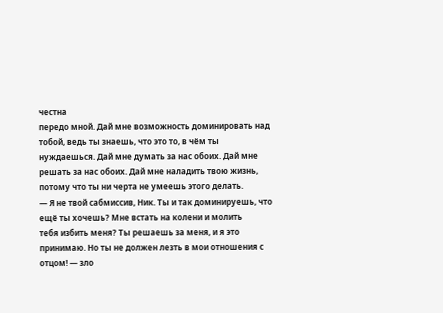честна
передо мной. Дай мне возможность доминировать над
тобой, ведь ты знаешь, что это то, в чём ты
нуждаешься. Дай мне думать за нас обоих. Дай мне
решать за нас обоих. Дай мне наладить твою жизнь, потому что ты ни черта не умеешь этого делать.
— Я не твой сабмиссив, Ник. Ты и так доминируешь, что ещё ты хочешь? Мне встать на колени и молить
тебя избить меня? Ты решаешь за меня, и я это
принимаю. Но ты не должен лезть в мои отношения с
отцом! — зло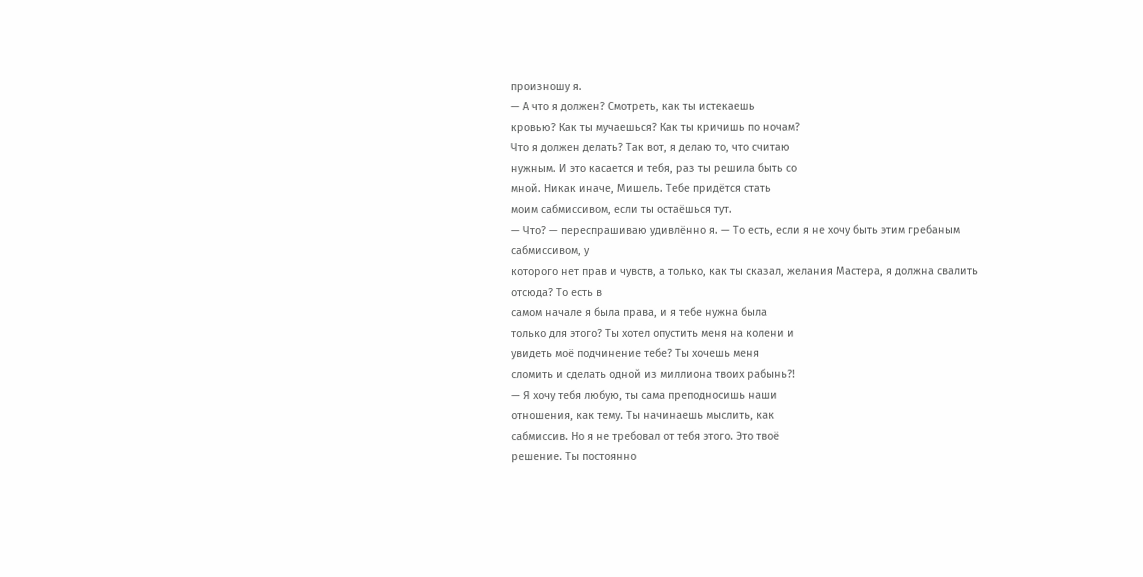произношу я.
— А что я должен? Смотреть, как ты истекаешь
кровью? Как ты мучаешься? Как ты кричишь по ночам?
Что я должен делать? Так вот, я делаю то, что считаю
нужным. И это касается и тебя, раз ты решила быть со
мной. Никак иначе, Мишель. Тебе придётся стать
моим сабмиссивом, если ты остаёшься тут.
— Что? — переспрашиваю удивлённо я. — То есть, если я не хочу быть этим гребаным сабмиссивом, у
которого нет прав и чувств, а только, как ты сказал, желания Мастера, я должна свалить отсюда? То есть в
самом начале я была права, и я тебе нужна была
только для этого? Ты хотел опустить меня на колени и
увидеть моё подчинение тебе? Ты хочешь меня
сломить и сделать одной из миллиона твоих рабынь?!
— Я хочу тебя любую, ты сама преподносишь наши
отношения, как тему. Ты начинаешь мыслить, как
сабмиссив. Но я не требовал от тебя этого. Это твоё
решение. Ты постоянно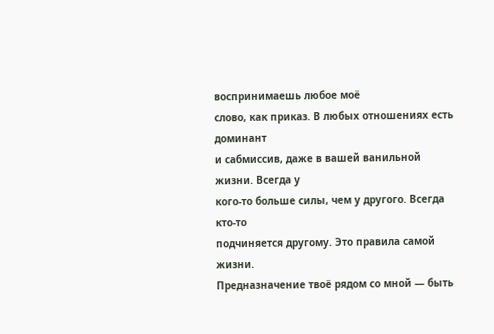воспринимаешь любое моё
слово, как приказ. В любых отношениях есть доминант
и сабмиссив, даже в вашей ванильной жизни. Всегда у
кого-то больше силы, чем у другого. Всегда кто-то
подчиняется другому. Это правила самой жизни.
Предназначение твоё рядом со мной — быть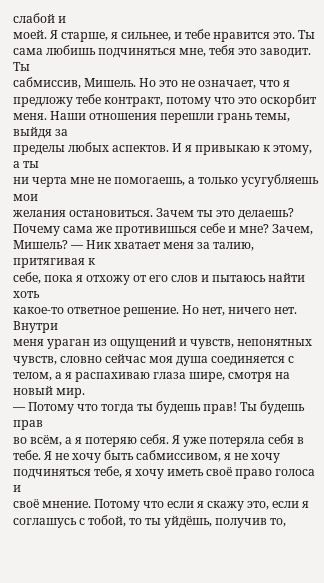слабой и
моей. Я старше, я сильнее, и тебе нравится это. Ты
сама любишь подчиняться мне, тебя это заводит. Ты
сабмиссив, Мишель. Но это не означает, что я
предложу тебе контракт, потому что это оскорбит
меня. Наши отношения перешли грань темы, выйдя за
пределы любых аспектов. И я привыкаю к этому, а ты
ни черта мне не помогаешь, а только усугубляешь мои
желания остановиться. Зачем ты это делаешь?
Почему сама же противишься себе и мне? Зачем, Мишель? — Ник хватает меня за талию, притягивая к
себе, пока я отхожу от его слов и пытаюсь найти хоть
какое-то ответное решение. Но нет, ничего нет. Внутри
меня ураган из ощущений и чувств, непонятных
чувств, словно сейчас моя душа соединяется с телом, а я распахиваю глаза шире, смотря на новый мир.
— Потому что тогда ты будешь прав! Ты будешь прав
во всём, а я потеряю себя. Я уже потеряла себя в
тебе. Я не хочу быть сабмиссивом, я не хочу
подчиняться тебе, я хочу иметь своё право голоса и
своё мнение. Потому что если я скажу это, если я
соглашусь с тобой, то ты уйдёшь, получив то,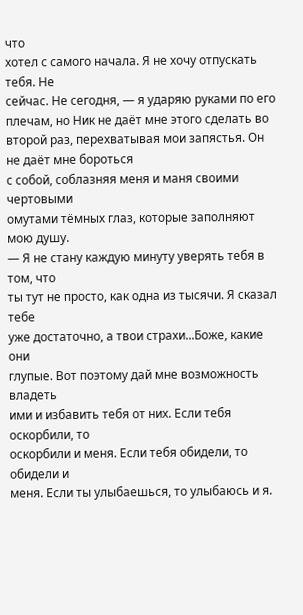что
хотел с самого начала. Я не хочу отпускать тебя. Не
сейчас. Не сегодня, — я ударяю руками по его плечам, но Ник не даёт мне этого сделать во второй раз, перехватывая мои запястья. Он не даёт мне бороться
с собой, соблазняя меня и маня своими чертовыми
омутами тёмных глаз, которые заполняют мою душу.
— Я не стану каждую минуту уверять тебя в том, что
ты тут не просто, как одна из тысячи. Я сказал тебе
уже достаточно, а твои страхи...Боже, какие они
глупые. Вот поэтому дай мне возможность владеть
ими и избавить тебя от них. Если тебя оскорбили, то
оскорбили и меня. Если тебя обидели, то обидели и
меня. Если ты улыбаешься, то улыбаюсь и я.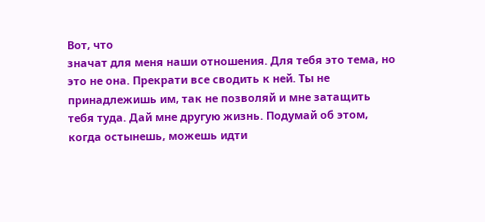Вот, что
значат для меня наши отношения. Для тебя это тема, но это не она. Прекрати все сводить к ней. Ты не
принадлежишь им, так не позволяй и мне затащить
тебя туда. Дай мне другую жизнь. Подумай об этом, когда остынешь, можешь идти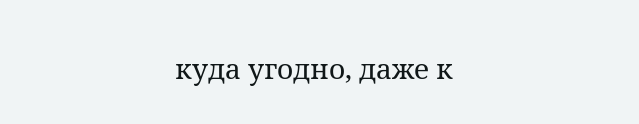куда угодно, даже к